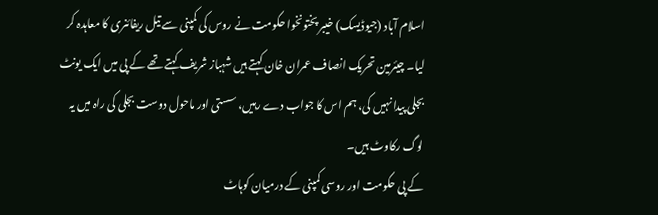اسلام آباد (جیوڈیسک) خیبر پختونخوا حکومت نے روس کی کمپنی سے تیل ریفائنری کا معاہدہ کر لیا۔ چیئرمین تحریک انصاف عمران خان کہتے ہیں شہباز شریف کہتے تھے کے پی میں ایک یونٹ بجلی پیدا نہیں کی، ہم اس کا جواب دے رہیں، سستی اور ماحول دوست بجلی کی راہ میں یہ لوگ رکاوٹ ہیں۔
کے پی حکومت اور روسی کمپنی کے درمیان کوہاٹ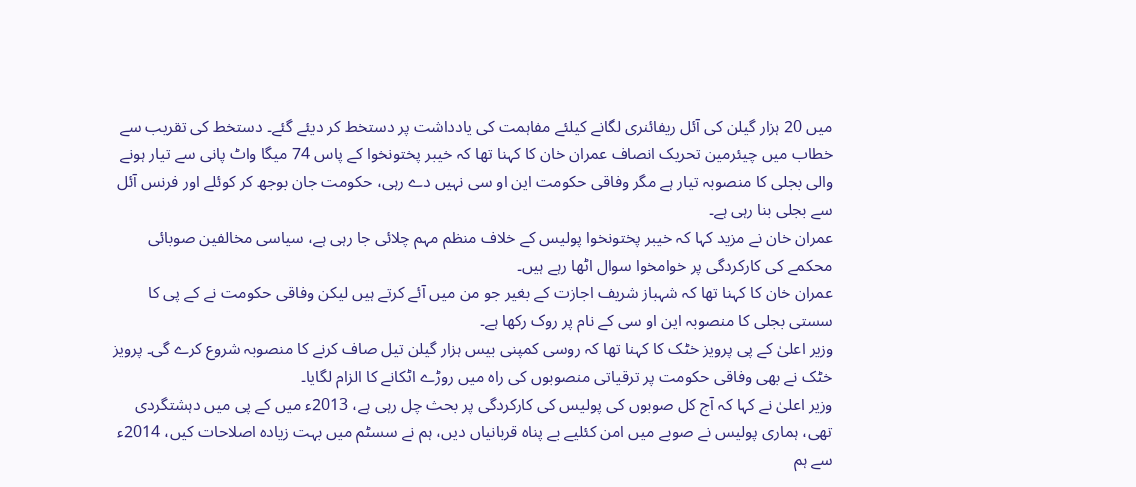میں 20 ہزار گیلن کی آئل ریفائنری لگانے کیلئے مفاہمت کی یادداشت پر دستخط کر دیئے گئے۔ دستخط کی تقریب سے خطاب میں چیئرمین تحریک انصاف عمران خان کا کہنا تھا کہ خیبر پختونخوا کے پاس 74 میگا واٹ پانی سے تیار ہونے والی بجلی کا منصوبہ تیار ہے مگر وفاقی حکومت این او سی نہیں دے رہی، حکومت جان بوجھ کر کوئلے اور فرنس آئل سے بجلی بنا رہی ہے۔
عمران خان نے مزید کہا کہ خیبر پختونخوا پولیس کے خلاف منظم مہم چلائی جا رہی ہے، سیاسی مخالفین صوبائی محکمے کی کارکردگی پر خوامخوا سوال اٹھا رہے ہیں۔
عمران خان کا کہنا تھا کہ شہباز شریف اجازت کے بغیر جو من میں آئے کرتے ہیں لیکن وفاقی حکومت نے کے پی کا سستی بجلی کا منصوبہ این او سی کے نام پر روک رکھا ہے۔
وزیر اعلیٰ کے پی پرویز خٹک کا کہنا تھا کہ روسی کمپنی بیس ہزار گیلن تیل صاف کرنے کا منصوبہ شروع کرے گی۔ پرویز خٹک نے بھی وفاقی حکومت پر ترقیاتی منصوبوں کی راہ میں روڑے اٹکانے کا الزام لگایا۔
وزیر اعلیٰ نے کہا کہ آج کل صوبوں کی پولیس کی کارکردگی پر بحث چل رہی ہے، 2013ء میں کے پی میں دہشتگردی تھی، ہماری پولیس نے صوبے میں امن کئلیے بے پناہ قربانیاں دیں، ہم نے سسٹم میں بہت زیادہ اصلاحات کیں، 2014ء سے ہم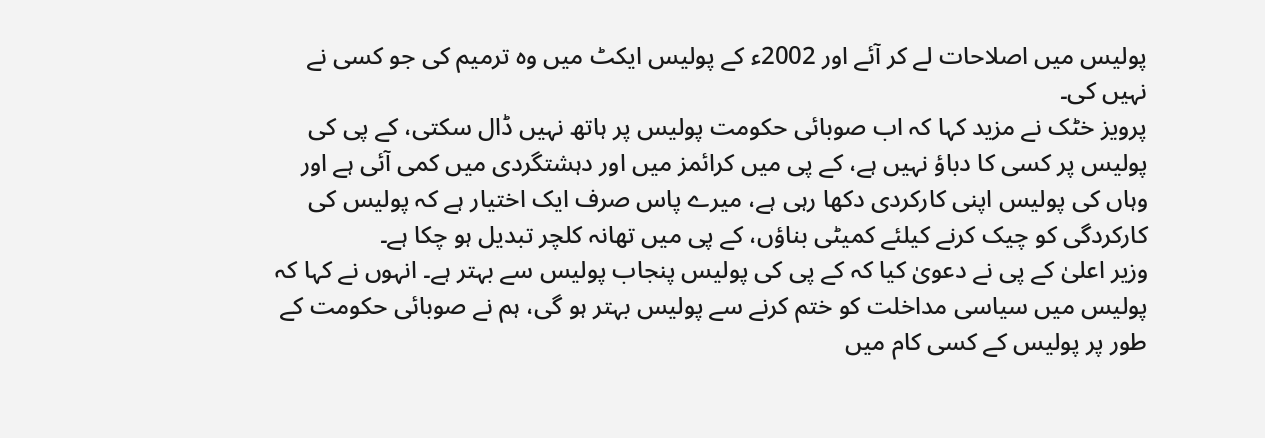پولیس میں اصلاحات لے کر آئے اور 2002ء کے پولیس ایکٹ میں وہ ترمیم کی جو کسی نے نہیں کی۔
پرویز خٹک نے مزید کہا کہ اب صوبائی حکومت پولیس پر ہاتھ نہیں ڈال سکتی، کے پی کی پولیس پر کسی کا دباؤ نہیں ہے، کے پی میں کرائمز میں اور دہشتگردی میں کمی آئی ہے اور وہاں کی پولیس اپنی کارکردی دکھا رہی ہے، میرے پاس صرف ایک اختیار ہے کہ پولیس کی کارکردگی کو چیک کرنے کیلئے کمیٹی بناؤں، کے پی میں تھانہ کلچر تبدیل ہو چکا ہے۔
وزیر اعلیٰ کے پی نے دعویٰ کیا کہ کے پی کی پولیس پنجاب پولیس سے بہتر ہے۔ انہوں نے کہا کہ پولیس میں سیاسی مداخلت کو ختم کرنے سے پولیس بہتر ہو گی، ہم نے صوبائی حکومت کے طور پر پولیس کے کسی کام میں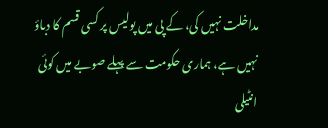مداخلت نہیں کی، کے پی میں پولیس پر کسی قسم کا دباؤ نہیں ہے، ہماری حکومت سے پہلے صوبے میں کوئی انٹیلی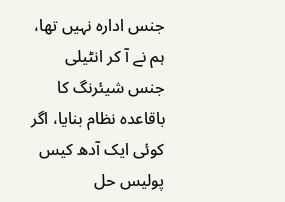جنس ادارہ نہیں تھا، ہم نے آ کر انٹیلی جنس شیئرنگ کا باقاعدہ نظام بنایا، اگر کوئی ایک آدھ کیس پولیس حل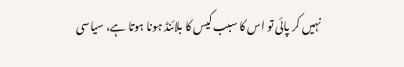نہیں کر پائی تو اس کا سبب کیس کا بلائنڈ ہونا ہوتا ہے، سیاسی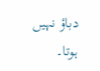دباؤ نہیں ہوتا۔